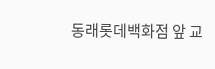동래롯데백화점 앞 교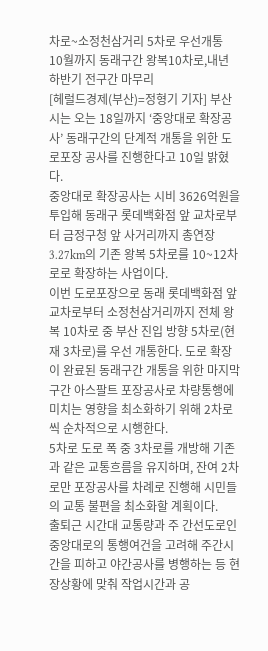차로~소정천삼거리 5차로 우선개통
10월까지 동래구간 왕복10차로,내년 하반기 전구간 마무리
[헤럴드경제(부산)=정형기 기자] 부산시는 오는 18일까지 ‘중앙대로 확장공사’ 동래구간의 단계적 개통을 위한 도로포장 공사를 진행한다고 10일 밝혔다.
중앙대로 확장공사는 시비 3626억원을 투입해 동래구 롯데백화점 앞 교차로부터 금정구청 앞 사거리까지 총연장 3.27km의 기존 왕복 5차로를 10~12차로로 확장하는 사업이다.
이번 도로포장으로 동래 롯데백화점 앞 교차로부터 소정천삼거리까지 전체 왕복 10차로 중 부산 진입 방향 5차로(현재 3차로)를 우선 개통한다. 도로 확장이 완료된 동래구간 개통을 위한 마지막 구간 아스팔트 포장공사로 차량통행에 미치는 영향을 최소화하기 위해 2차로씩 순차적으로 시행한다.
5차로 도로 폭 중 3차로를 개방해 기존과 같은 교통흐름을 유지하며, 잔여 2차로만 포장공사를 차례로 진행해 시민들의 교통 불편을 최소화할 계획이다.
출퇴근 시간대 교통량과 주 간선도로인 중앙대로의 통행여건을 고려해 주간시간을 피하고 야간공사를 병행하는 등 현장상황에 맞춰 작업시간과 공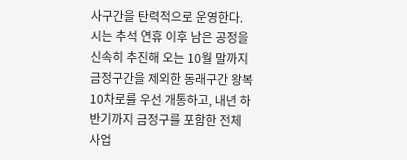사구간을 탄력적으로 운영한다.
시는 추석 연휴 이후 남은 공정을 신속히 추진해 오는 10월 말까지 금정구간을 제외한 동래구간 왕복 10차로를 우선 개통하고, 내년 하반기까지 금정구를 포함한 전체 사업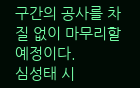구간의 공사를 차질 없이 마무리할 예정이다.
심성태 시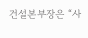건설본부장은 “사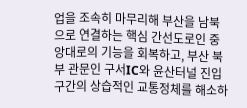업을 조속히 마무리해 부산을 남북으로 연결하는 핵심 간선도로인 중앙대로의 기능을 회복하고, 부산 북부 관문인 구서IC와 윤산터널 진입구간의 상습적인 교통정체를 해소하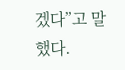겠다”고 말했다.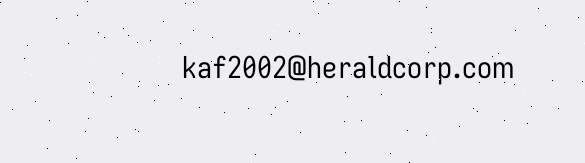kaf2002@heraldcorp.com